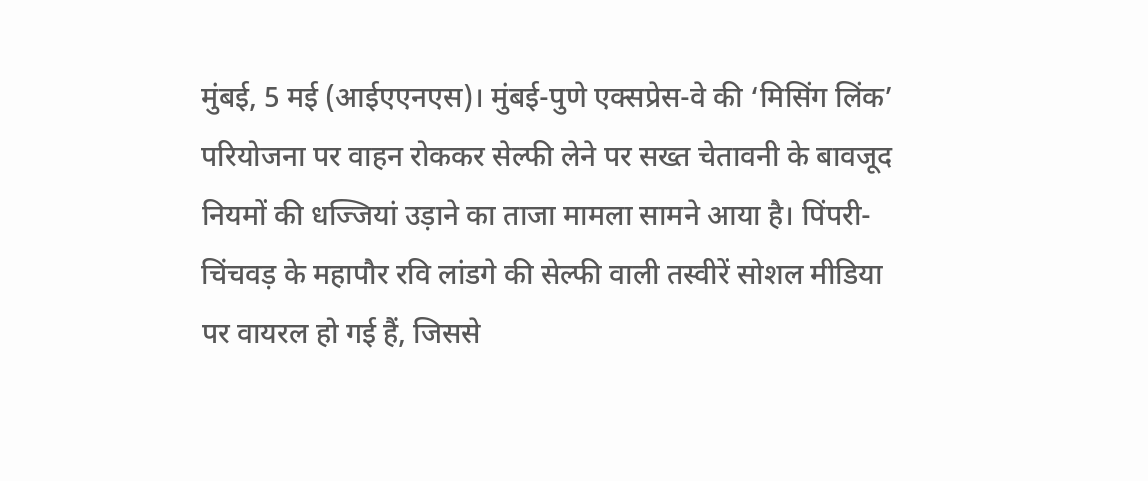मुंबई, 5 मई (आईएएनएस)। मुंबई-पुणे एक्सप्रेस-वे की ‘मिसिंग लिंक’ परियोजना पर वाहन रोककर सेल्फी लेने पर सख्त चेतावनी के बावजूद नियमों की धज्जियां उड़ाने का ताजा मामला सामने आया है। पिंपरी-चिंचवड़ के महापौर रवि लांडगे की सेल्फी वाली तस्वीरें सोशल मीडिया पर वायरल हो गई हैं, जिससे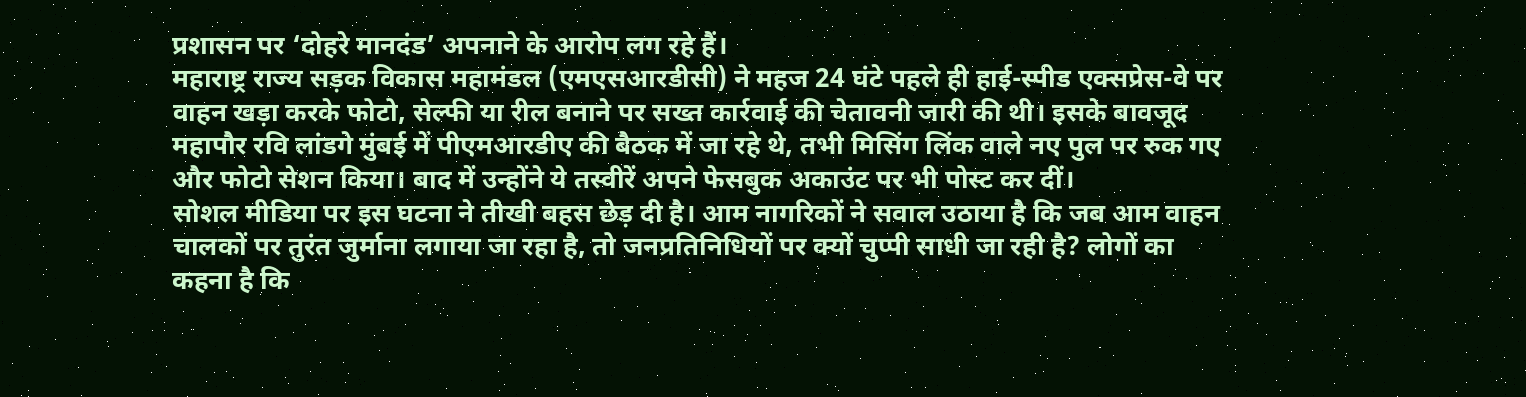प्रशासन पर ‘दोहरे मानदंड’ अपनाने के आरोप लग रहे हैं।
महाराष्ट्र राज्य सड़क विकास महामंडल (एमएसआरडीसी) ने महज 24 घंटे पहले ही हाई-स्पीड एक्सप्रेस-वे पर वाहन खड़ा करके फोटो, सेल्फी या रील बनाने पर सख्त कार्रवाई की चेतावनी जारी की थी। इसके बावजूद महापौर रवि लांडगे मुंबई में पीएमआरडीए की बैठक में जा रहे थे, तभी मिसिंग लिंक वाले नए पुल पर रुक गए और फोटो सेशन किया। बाद में उन्होंने ये तस्वीरें अपने फेसबुक अकाउंट पर भी पोस्ट कर दीं।
सोशल मीडिया पर इस घटना ने तीखी बहस छेड़ दी है। आम नागरिकों ने सवाल उठाया है कि जब आम वाहन चालकों पर तुरंत जुर्माना लगाया जा रहा है, तो जनप्रतिनिधियों पर क्यों चुप्पी साधी जा रही है? लोगों का कहना है कि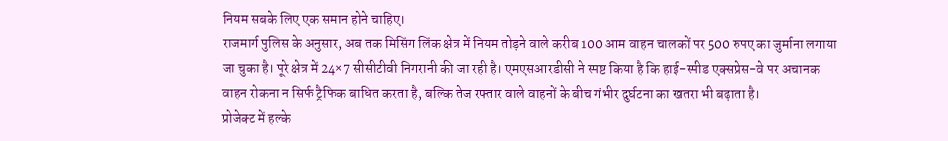नियम सबके लिए एक समान होने चाहिए।
राजमार्ग पुलिस के अनुसार, अब तक मिसिंग लिंक क्षेत्र में नियम तोड़ने वाले करीब 100 आम वाहन चालकों पर 500 रुपए का जुर्माना लगाया जा चुका है। पूरे क्षेत्र में 24×7 सीसीटीवी निगरानी की जा रही है। एमएसआरडीसी ने स्पष्ट किया है कि हाई-स्पीड एक्सप्रेस-वे पर अचानक वाहन रोकना न सिर्फ ट्रैफिक बाधित करता है, बल्कि तेज रफ्तार वाले वाहनों के बीच गंभीर दुर्घटना का खतरा भी बढ़ाता है।
प्रोजेक्ट में हल्के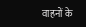वाहनों के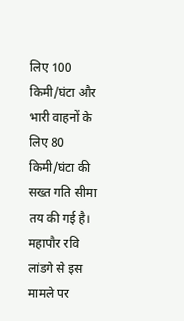लिए 100 किमी/घंटा और भारी वाहनों के लिए 80 किमी/घंटा की सख्त गति सीमा तय की गई है।
महापौर रवि लांडगे से इस मामले पर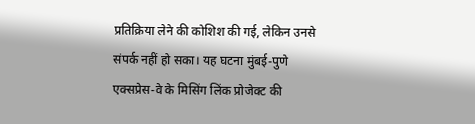प्रतिक्रिया लेने की कोशिश की गई, लेकिन उनसे संपर्क नहीं हो सका। यह घटना मुंबई-पुणे एक्सप्रेस-वे के मिसिंग लिंक प्रोजेक्ट की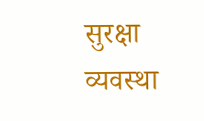सुरक्षा व्यवस्था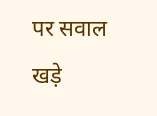पर सवाल खड़े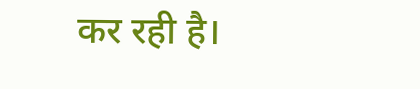कर रही है।